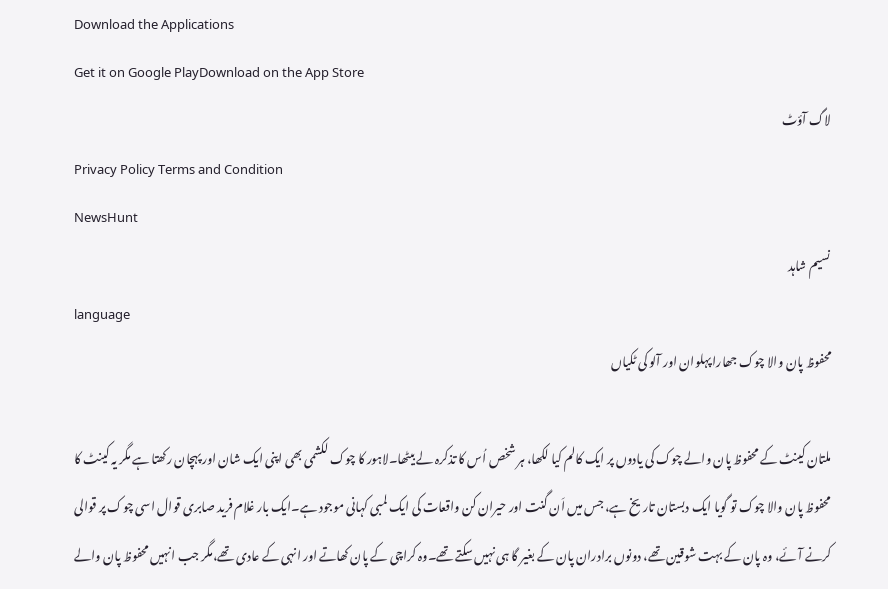Download the Applications
Get it on Google PlayDownload on the App Store
لاگ آؤٹ
Privacy Policy Terms and Condition
NewsHunt
نسیم شاہد
language
محفوظ پان والا چوک جھارا پہلوان اور آلو کی ٹکیاں

ملتان کینٹ کے محفوظ پان والے چوک کی یادوں پر ایک کالم کیا لکھا، ہر شخص اُس کا تذکرہ لے بیٹھا۔لاہور کا چوک لکشمی بھی اپنی ایک شان اور پہچان رکھتا ہے مگر یہ کینٹ کا محفوظ پان والا چوک تو گویا ایک دبستان تاریخ ہے، جس میں اَن گنت اور حیران کن واقعات کی ایک لمبی کہانی موجود ہے۔ایک بار غلام فرید صابری قوال اسی چوک پر قوالی کرنے آئے، وہ پان کے بہت شوقین تھے، دونوں برادران پان کے بغیر گا ہی نہیں سکتے تھے۔وہ کراچی کے پان کھاتے اور انہی کے عادی تھے،مگر جب انہیں محفوظ پان والے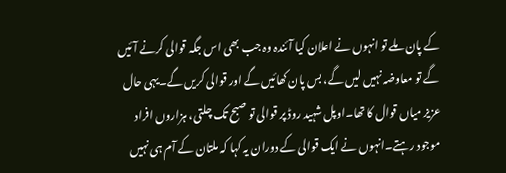کے پان ملے تو انہوں نے اعلان کیا آئندہ وہ جب بھی اس جگہ قوالی کرنے آئیں گے تو معاوضہ نہیں لیں گے، بس پان کھائیں گے اور قوالی کریں گے۔یہی حال عزیز میاں قوال کا تھا۔اوپل شہید روڈ پر قوالی تو صبح تک چلتی، ہزاروں افراد موجود رہتے۔انہوں نے ایک قوالی کے دوران یہ کہا کہ ملتان کے آم ہی نہیں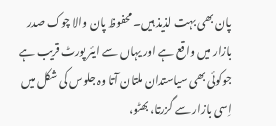پان بھی بہت لذیذ ہیں۔ محفوظ پان والا چوک صدر بازار میں واقع ہے اور یہاں سے ایئر پورٹ قریب ہے جوکوئی بھی سیاستدان ملتان آتا وہ جلوس کی شکل میں اِسی بازار سے گزرتا، بھٹو،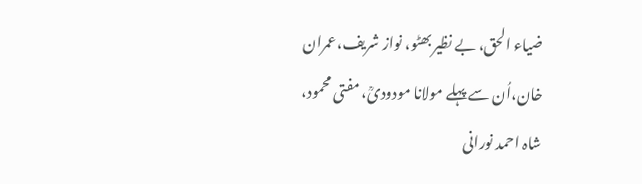ضیاء الحق، بے نظیر بھٹو، نواز شریف،عمران خان،اُن سے پہلے مولانا مودودیؒ، مفتی محمود، شاہ احمد نورانی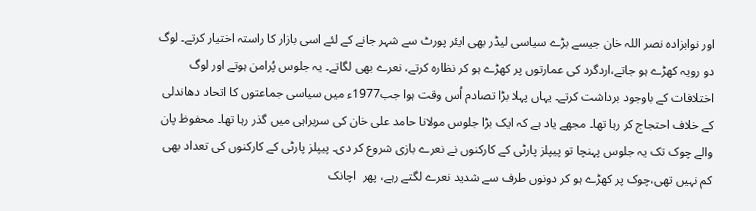اور نوابزادہ نصر اللہ خان جیسے بڑے سیاسی لیڈر بھی ایئر پورٹ سے شہر جانے کے لئے اسی بازار کا راستہ اختیار کرتے۔ لوگ دو رویہ کھڑے ہو جاتے،اردگرد کی عمارتوں پر کھڑے ہو کر نظارہ کرتے، نعرے بھی لگاتے۔ یہ جلوس پُرامن ہوتے اور لوگ اختلافات کے باوجود برداشت کرتے۔ یہاں پہلا بڑا تصادم اُس وقت ہوا جب1977ء میں سیاسی جماعتوں کا اتحاد دھاندلی کے خلاف احتجاج کر رہا تھا۔ مجھے یاد ہے کہ ایک بڑا جلوس مولانا حامد علی خان کی سربراہی میں گذر رہا تھا۔ محفوظ پان والے چوک تک یہ جلوس پہنچا تو پیپلز پارٹی کے کارکنوں نے نعرے بازی شروع کر دی۔ پیپلز پارٹی کے کارکنوں کی تعداد بھی کم نہیں تھی،چوک پر کھڑے ہو کر دونوں طرف سے شدید نعرے لگتے رہے، پھر  اچانک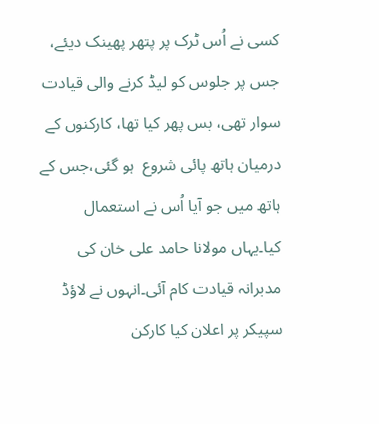کسی نے اُس ٹرک پر پتھر پھینک دیئے، جس پر جلوس کو لیڈ کرنے والی قیادت سوار تھی، بس پھر کیا تھا، کارکنوں کے درمیان ہاتھ پائی شروع  ہو گئی،جس کے ہاتھ میں جو آیا اُس نے استعمال کیا۔یہاں مولانا حامد علی خان کی مدبرانہ قیادت کام آئی۔انہوں نے لاؤڈ سپیکر پر اعلان کیا کارکن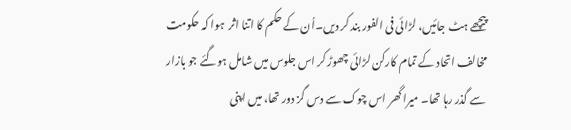پیچھے ہٹ جائیں، لڑائی فی الفور بند کر دیں۔اُن کے حکم کا اتنا اثر  ہوا کہ حکومت مخالف اتحاد کے تمام کارکن لڑائی چھوڑ کر اس جلوس میں شامل ہوگئے جو بازار سے گذر رہا تھا۔ میرا گھر اس چوک سے دس گز دور تھا، میں اپنی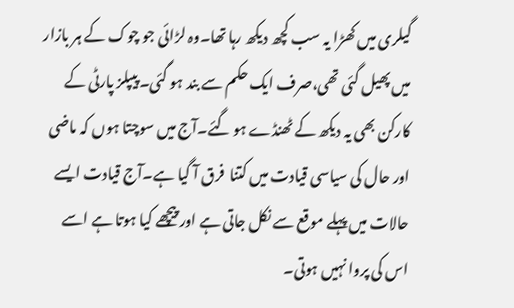گیلری میں کھڑا یہ سب کچھ دیکھ رہا تھا۔وہ لڑائی جو چوک کے ہر بازار میں پھیل گئی تھی،صرف ایک حکم سے بند ہو گئی۔ پیپلز پارٹی کے کارکن بھی یہ دیکھ کے ٹھنڈے ہو گئے۔آج میں سوچتا ہوں کہ ماضی اور حال کی سیاسی قیادت میں کتنا  فرق آ گیا ہے۔آج قیادت ایسے حالات میں پہلے موقع سے نکل جاتی ہے اور پیچھے کیا ہوتا ہے اسے اس کی پروا نہیں ہوتی۔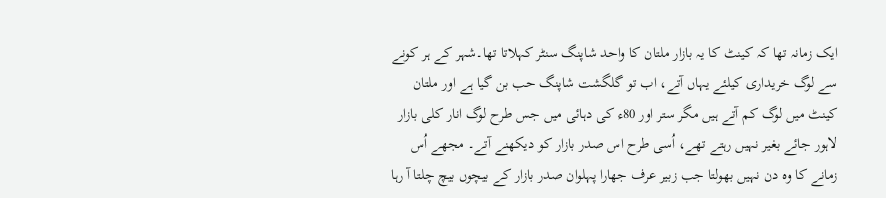ایک زمانہ تھا کہ کینٹ کا یہ بازار ملتان کا واحد شاپنگ سنٹر کہلاتا تھا۔شہر کے ہر کونے سے لوگ خریداری کیلئے یہاں آتے، اب تو گلگشت شاپنگ حب بن گیا ہے اور ملتان کینٹ میں لوگ کم آتے ہیں مگر ستر اور 80ء کی دہائی میں جس طرح لوگ انار کلی بازار لاہور جائے بغیر نہیں رہتے تھے، اُسی طرح اس صدر بازار کو دیکھنے آتے۔ مجھے اُس زمانے کا وہ دن نہیں بھولتا جب زبیر عرف جھارا پہلوان صدر بازار کے بیچوں بیچ چلتا آ رہا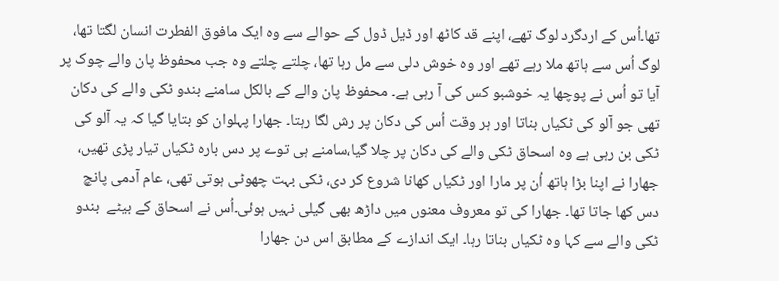تھا۔اُس کے اردگرد لوگ تھے، اپنے قد کاٹھ اور ڈیل ڈول کے حوالے سے وہ ایک مافوق الفطرت انسان لگتا تھا، لوگ اُس سے ہاتھ ملا رہے تھے اور وہ خوش دلی سے مل رہا تھا، چلتے چلتے وہ جب محفوظ پان والے چوک پر آیا تو اُس نے پوچھا یہ خوشبو کس کی آ رہی ہے۔ محفوظ پان والے کے بالکل سامنے بندو ٹکی والے کی دکان تھی جو آلو کی ٹکیاں بناتا اور ہر وقت اُس کی دکان پر رش لگا رہتا۔ جھارا پہلوان کو بتایا گیا کہ یہ آلو کی ٹکی بن رہی ہے وہ اسحاق ٹکی والے کی دکان پر چلا گیا،سامنے ہی توے پر دس بارہ ٹکیاں تیار پڑی تھیں، جھارا نے اپنا بڑا ہاتھ اُن پر مارا اور ٹکیاں کھانا شروع کر دی، ٹکی بہت چھوٹی ہوتی تھی، عام آدمی پانچ دس کھا جاتا تھا۔ جھارا کی تو معروف معنوں میں داڑھ بھی گیلی نہیں ہوئی۔اُس نے اسحاق کے بیٹے  بندو ٹکی والے سے کہا وہ ٹکیاں بناتا رہا۔ ایک اندازے کے مطابق اس دن جھارا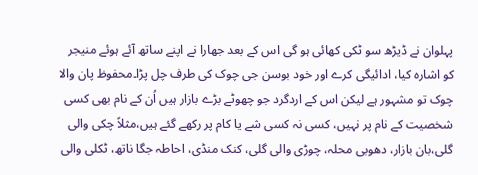پہلوان نے ڈیڑھ سو ٹکی کھائی ہو گی اس کے بعد جھارا نے اپنے ساتھ آئے ہوئے منیجر کو اشارہ کیا، ادائیگی کرے اور خود بوسن جی چوک کی طرف چل پڑا۔محفوظ پان والا چوک تو مشہور ہے لیکن اس کے اردگرد جو چھوٹے بڑے بازار ہیں اُن کے نام بھی کسی شخصیت کے نام پر نہیں، کسی نہ کسی شے یا کام پر رکھے گئے ہیں،مثلاً چکی والی گلی،بان بازار، دھوبی محلہ، چوڑی والی گلی، کنک منڈی، احاطہ جگا ناتھ، ٹکلی والی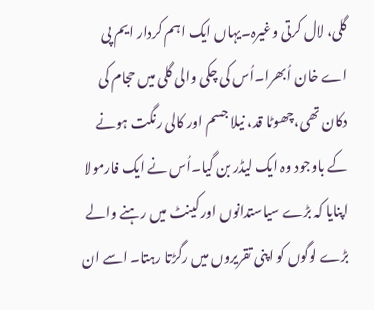گلی، لال کرتی وغیرہ۔یہاں ایک اہم کردار ایم پی اے خان اُبھرا۔اُس کی چکی والی گلی میں حجام کی دکان تھی،چھوٹا قد، نیلا جسم اور کالی رنگت ہونے کے باوجود وہ ایک لیڈر بن گیا۔اُس نے ایک فارمولا اپنایا کہ بڑے سیاستدانوں اور کینٹ میں رہنے والے بڑے لوگوں کو اپنی تقریروں میں رگڑتا رہتا۔ اسے ان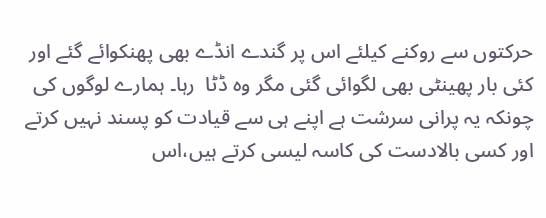حرکتوں سے روکنے کیلئے اس پر گندے انڈے بھی پھنکوائے گئے اور کئی بار پھینٹی بھی لگوائی گئی مگر وہ ڈٹا  رہا۔ ہمارے لوگوں کی چونکہ یہ پرانی سرشت ہے اپنے ہی سے قیادت کو پسند نہیں کرتے اور کسی بالادست کی کاسہ لیسی کرتے ہیں،اس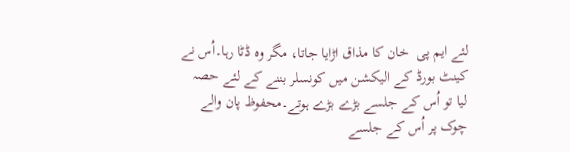لئے ایم پی  خان کا مذاق اڑایا جاتا، مگر وہ ڈٹا رہا۔اُس نے کینٹ بورڈ کے الیکشن میں کونسلر بننے کے لئے حصہ لیا تو اُس کے جلسے بڑے بڑے ہوتے۔محفوظ پان والے چوک پر اُس کے جلسے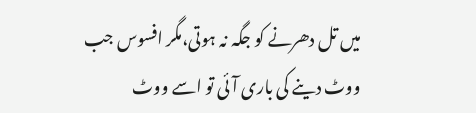میں تل دھرنے کو جگہ نہ ہوتی،مگر افسوس جب ووٹ دینے کی باری آئی تو اسے ووٹ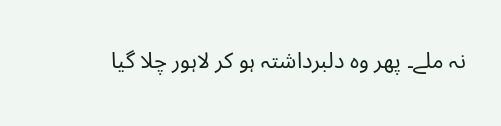نہ ملے۔ پھر وہ دلبرداشتہ ہو کر لاہور چلا گیا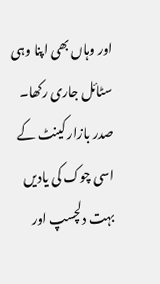اور وہاں بھی اپنا وہی سٹائل جاری رکھا۔ صدر بازار کینٹ کے اسی چوک کی یادیں بہت دلچسپ اور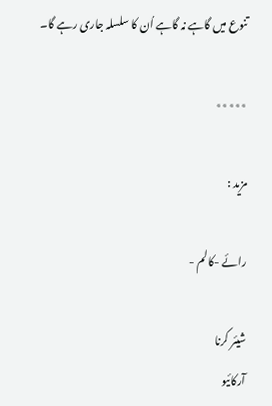تنوع میں گاہے نہ گاہے اُن کا سلسلہ جاری رہے گا۔

٭٭٭٭٭

مزید :

رائے -کالم -

شیئر کرنا
آرکائیو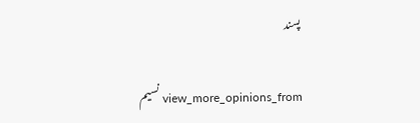پسند

view_more_opinions_from نسیم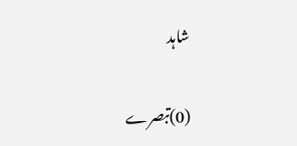شاہد

(0)تبصرے